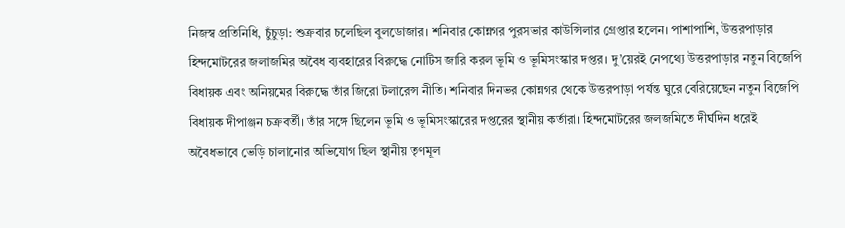নিজস্ব প্রতিনিধি, চুঁচুড়া: শুক্রবার চলেছিল বুলডোজার। শনিবার কোন্নগর পুরসভার কাউন্সিলার গ্রেপ্তার হলেন। পাশাপাশি, উত্তরপাড়ার হিন্দমোটরের জলাজমির অবৈধ ব্যবহারের বিরুদ্ধে নোটিস জারি করল ভূমি ও ভূমিসংস্কার দপ্তর। দু’য়েরই নেপথ্যে উত্তরপাড়ার নতুন বিজেপি বিধায়ক এবং অনিয়মের বিরুদ্ধে তাঁর জিরো টলারেন্স নীতি। শনিবার দিনভর কোন্নগর থেকে উত্তরপাড়া পর্যন্ত ঘুরে বেরিয়েছেন নতুন বিজেপি বিধায়ক দীপাঞ্জন চক্রবর্তী। তাঁর সঙ্গে ছিলেন ভূমি ও ভূমিসংস্কারের দপ্তরের স্থানীয় কর্তারা। হিন্দমোটরের জলজমিতে দীর্ঘদিন ধরেই অবৈধভাবে ভেড়ি চালানোর অভিযোগ ছিল স্থানীয় তৃণমূল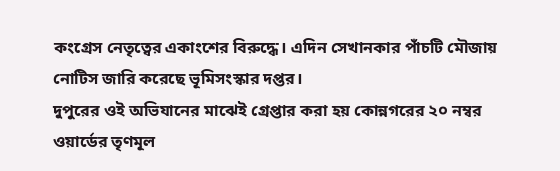কংগ্রেস নেতৃত্বের একাংশের বিরুদ্ধে। এদিন সেখানকার পাঁচটি মৌজায় নোটিস জারি করেছে ভূমিসংস্কার দপ্তর।
দুপুরের ওই অভিযানের মাঝেই গ্রেপ্তার করা হয় কোন্নগরের ২০ নম্বর ওয়ার্ডের তৃণমূল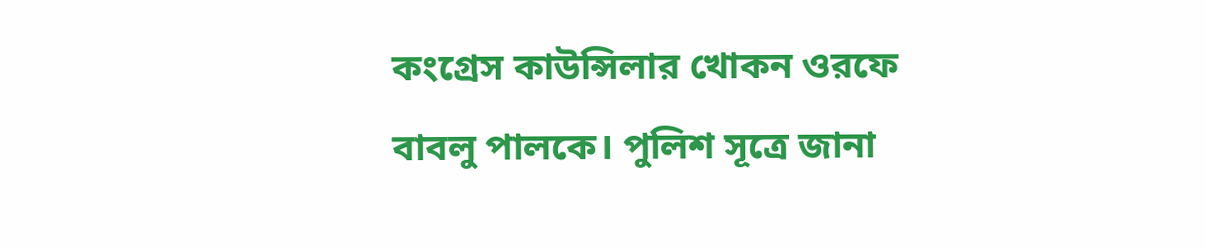কংগ্রেস কাউন্সিলার খোকন ওরফে বাবলু পালকে। পুলিশ সূত্রে জানা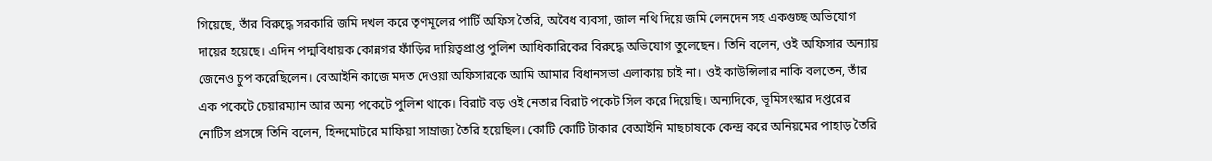গিয়েছে, তাঁর বিরুদ্ধে সরকারি জমি দখল করে তৃণমূলের পার্টি অফিস তৈরি, অবৈধ ব্যবসা, জাল নথি দিয়ে জমি লেনদেন সহ একগুচ্ছ অভিযোগ দায়ের হয়েছে। এদিন পদ্মবিধায়ক কোন্নগর ফাঁড়ির দায়িত্বপ্রাপ্ত পুলিশ আধিকারিকের বিরুদ্ধে অভিযোগ তুলেছেন। তিনি বলেন, ওই অফিসার অন্যায় জেনেও চুপ করেছিলেন। বেআইনি কাজে মদত দেওয়া অফিসারকে আমি আমার বিধানসভা এলাকায় চাই না। ওই কাউন্সিলার নাকি বলতেন, তাঁর এক পকেটে চেয়ারম্যান আর অন্য পকেটে পুলিশ থাকে। বিরাট বড় ওই নেতার বিরাট পকেট সিল করে দিয়েছি। অন্যদিকে, ভূমিসংস্কার দপ্তরের নোটিস প্রসঙ্গে তিনি বলেন, হিন্দমোটরে মাফিয়া সাম্রাজ্য তৈরি হয়েছিল। কোটি কোটি টাকার বেআইনি মাছচাষকে কেন্দ্র করে অনিয়মের পাহাড় তৈরি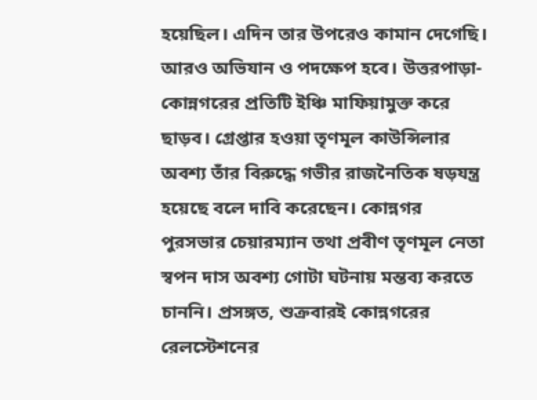হয়েছিল। এদিন তার উপরেও কামান দেগেছি। আরও অভিযান ও পদক্ষেপ হবে। উত্তরপাড়া-কোন্নগরের প্রতিটি ইঞ্চি মাফিয়ামুক্ত করে ছাড়ব। গ্রেপ্তার হওয়া তৃণমূল কাউন্সিলার অবশ্য তাঁর বিরুদ্ধে গভীর রাজনৈতিক ষড়যন্ত্র হয়েছে বলে দাবি করেছেন। কোন্নগর পুরসভার চেয়ারম্যান তথা প্রবীণ তৃণমূল নেতা স্বপন দাস অবশ্য গোটা ঘটনায় মন্তব্য করতে চাননি। প্রসঙ্গত, শুক্রবারই কোন্নগরের রেলস্টেশনের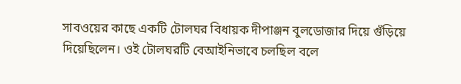সাবওয়ের কাছে একটি টোলঘর বিধায়ক দীপাঞ্জন বুলডোজার দিয়ে গুঁড়িয়ে দিয়েছিলেন। ওই টোলঘরটি বেআইনিভাবে চলছিল বলে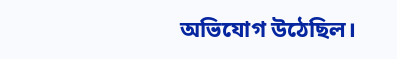অভিযোগ উঠেছিল।